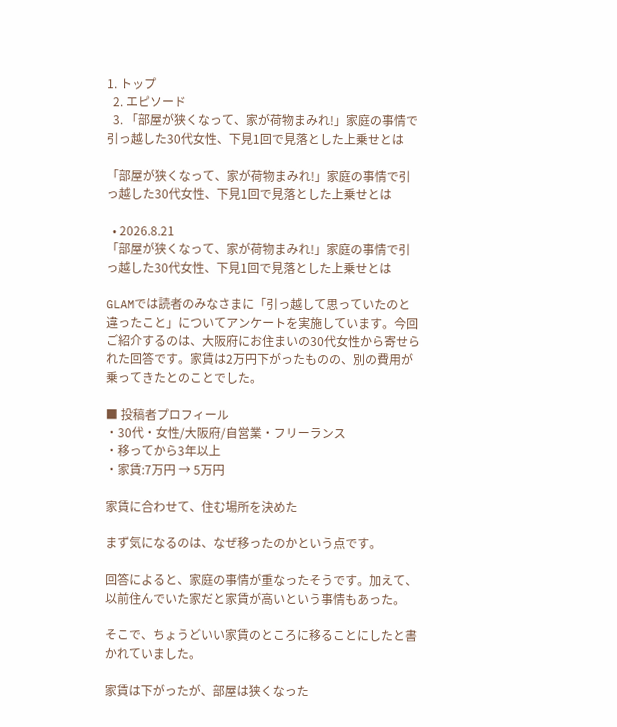1. トップ
  2. エピソード
  3. 「部屋が狭くなって、家が荷物まみれ!」家庭の事情で引っ越した30代女性、下見1回で見落とした上乗せとは

「部屋が狭くなって、家が荷物まみれ!」家庭の事情で引っ越した30代女性、下見1回で見落とした上乗せとは

  • 2026.8.21
「部屋が狭くなって、家が荷物まみれ!」家庭の事情で引っ越した30代女性、下見1回で見落とした上乗せとは

GLAMでは読者のみなさまに「引っ越して思っていたのと違ったこと」についてアンケートを実施しています。今回ご紹介するのは、大阪府にお住まいの30代女性から寄せられた回答です。家賃は2万円下がったものの、別の費用が乗ってきたとのことでした。

■ 投稿者プロフィール
・30代・女性/大阪府/自営業・フリーランス
・移ってから3年以上
・家賃:7万円 → 5万円

家賃に合わせて、住む場所を決めた

まず気になるのは、なぜ移ったのかという点です。

回答によると、家庭の事情が重なったそうです。加えて、以前住んでいた家だと家賃が高いという事情もあった。

そこで、ちょうどいい家賃のところに移ることにしたと書かれていました。

家賃は下がったが、部屋は狭くなった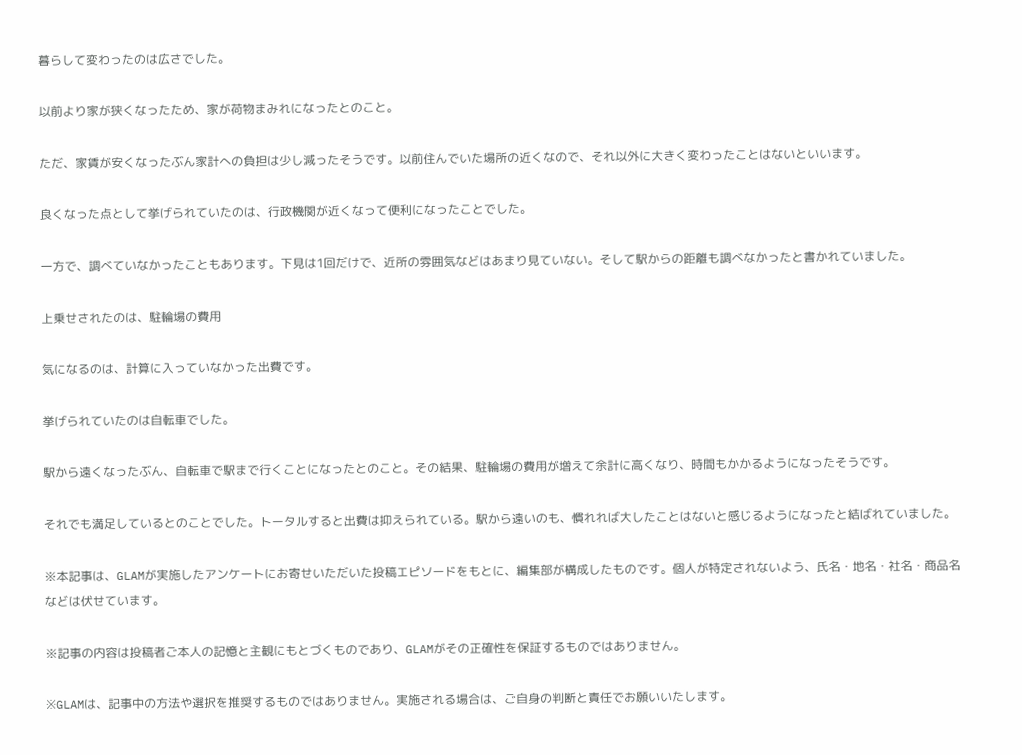暮らして変わったのは広さでした。

以前より家が狭くなったため、家が荷物まみれになったとのこと。

ただ、家賃が安くなったぶん家計への負担は少し減ったそうです。以前住んでいた場所の近くなので、それ以外に大きく変わったことはないといいます。

良くなった点として挙げられていたのは、行政機関が近くなって便利になったことでした。

一方で、調べていなかったこともあります。下見は1回だけで、近所の雰囲気などはあまり見ていない。そして駅からの距離も調べなかったと書かれていました。

上乗せされたのは、駐輪場の費用

気になるのは、計算に入っていなかった出費です。

挙げられていたのは自転車でした。

駅から遠くなったぶん、自転車で駅まで行くことになったとのこと。その結果、駐輪場の費用が増えて余計に高くなり、時間もかかるようになったそうです。

それでも満足しているとのことでした。トータルすると出費は抑えられている。駅から遠いのも、慣れれば大したことはないと感じるようになったと結ばれていました。

※本記事は、GLAMが実施したアンケートにお寄せいただいた投稿エピソードをもとに、編集部が構成したものです。個人が特定されないよう、氏名・地名・社名・商品名などは伏せています。

※記事の内容は投稿者ご本人の記憶と主観にもとづくものであり、GLAMがその正確性を保証するものではありません。

※GLAMは、記事中の方法や選択を推奨するものではありません。実施される場合は、ご自身の判断と責任でお願いいたします。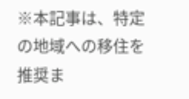※本記事は、特定の地域への移住を推奨ま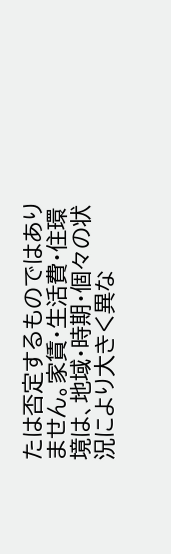たは否定するものではありません。家賃・生活費・住環境は、地域・時期・個々の状況により大きく異な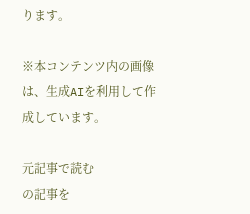ります。

※本コンテンツ内の画像は、生成AIを利用して作成しています。

元記事で読む
の記事を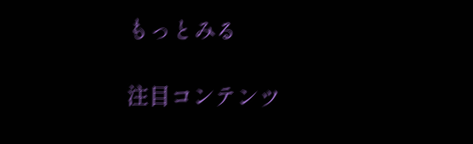もっとみる

注目コンテンツ